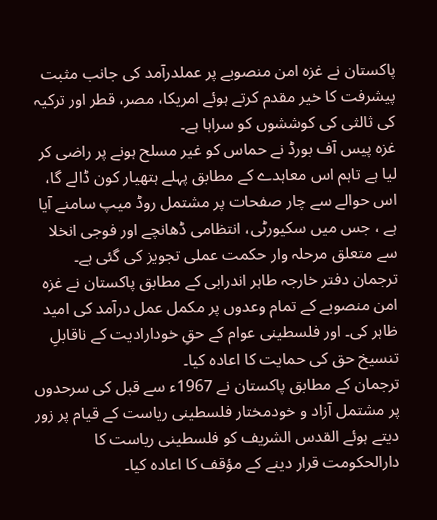پاکستان نے غزہ امن منصوبے پر عملدرآمد کی جانب مثبت پیشرفت کا خیر مقدم کرتے ہوئے امریکا، مصر، قطر اور ترکیہ کی ثالثی کی کوششوں کو سراہا ہے۔
غزہ پیس آف بورڈ نے حماس کو غیر مسلح ہونے پر راضی کر لیا ہے تاہم اس معاہدے کے مطابق پہلے ہتھیار کون ڈالے گا، اس حوالے سے چار صفحات پر مشتمل روڈ میپ سامنے آیا ہے ، جس میں سکیورٹی، انتظامی ڈھانچے اور فوجی انخلا سے متعلق مرحلہ وار حکمت عملی تجویز کی گئی ہے۔
ترجمان دفتر خارجہ طاہر اندرابی کے مطابق پاکستان نے غزہ امن منصوبے کے تمام وعدوں پر مکمل عمل درآمد کی امید ظاہر کی۔ اور فلسطینی عوام کے حقِ خودارادیت کے ناقابلِ تنسیخ حق کی حمایت کا اعادہ کیا۔
ترجمان کے مطابق پاکستان نے 1967ء سے قبل کی سرحدوں پر مشتمل آزاد و خودمختار فلسطینی ریاست کے قیام پر زور دیتے ہوئے القدس الشریف کو فلسطینی ریاست کا دارالحکومت قرار دینے کے مؤقف کا اعادہ کیا۔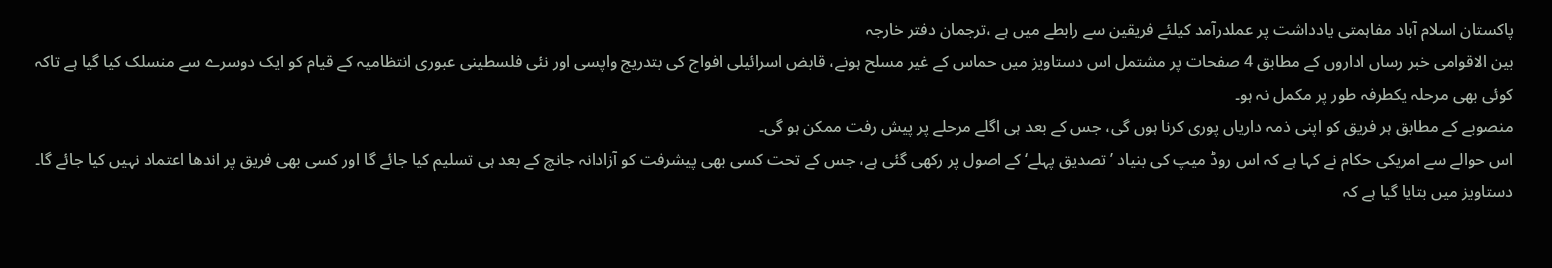پاکستان اسلام آباد مفاہمتی یادداشت پر عملدرآمد کیلئے فریقین سے رابطے میں ہے ،ترجمان دفتر خارجہ
بین الاقوامی خبر رساں اداروں کے مطابق 4 صفحات پر مشتمل اس دستاویز میں حماس کے غیر مسلح ہونے، قابض اسرائیلی افواج کی بتدریج واپسی اور نئی فلسطینی عبوری انتظامیہ کے قیام کو ایک دوسرے سے منسلک کیا گیا ہے تاکہ کوئی بھی مرحلہ یکطرفہ طور پر مکمل نہ ہو۔
منصوبے کے مطابق ہر فریق کو اپنی ذمہ داریاں پوری کرنا ہوں گی، جس کے بعد ہی اگلے مرحلے پر پیش رفت ممکن ہو گی۔
اس حوالے سے امریکی حکام نے کہا ہے کہ اس روڈ میپ کی بنیاد ’تصدیق پہلے‘ کے اصول پر رکھی گئی ہے، جس کے تحت کسی بھی پیشرفت کو آزادانہ جانچ کے بعد ہی تسلیم کیا جائے گا اور کسی بھی فریق پر اندھا اعتماد نہیں کیا جائے گا۔
دستاویز میں بتایا گیا ہے کہ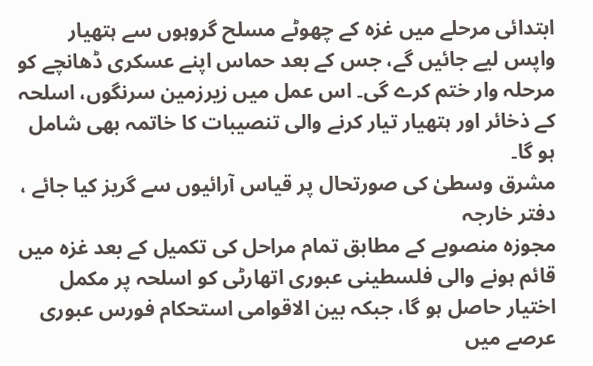ابتدائی مرحلے میں غزہ کے چھوٹے مسلح گروہوں سے ہتھیار واپس لیے جائیں گے، جس کے بعد حماس اپنے عسکری ڈھانچے کو مرحلہ وار ختم کرے گی۔ اس عمل میں زیرزمین سرنگوں، اسلحہ کے ذخائر اور ہتھیار تیار کرنے والی تنصیبات کا خاتمہ بھی شامل ہو گا۔
مشرق وسطیٰ کی صورتحال پر قیاس آرائیوں سے گریز کیا جائے ، دفتر خارجہ
مجوزہ منصوبے کے مطابق تمام مراحل کی تکمیل کے بعد غزہ میں قائم ہونے والی فلسطینی عبوری اتھارٹی کو اسلحہ پر مکمل اختیار حاصل ہو گا، جبکہ بین الاقوامی استحکام فورس عبوری عرصے میں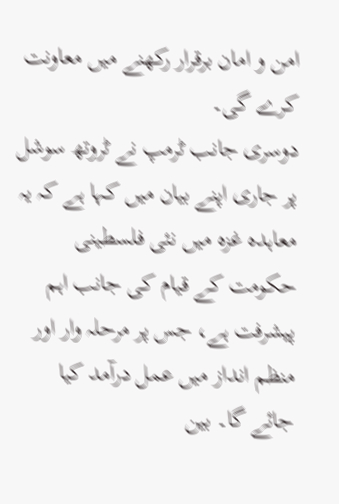امن و امان برقرار رکھنے میں معاونت کرے گی۔
دوسری جانب ٹرمپ نے ٹروتھ سوشل پر جاری اپنے بیان میں کہا ہے کہ یہ معاہدہ غزہ میں نئی فلسطینی حکومت کے قیام کی جانب اہم پیشرفت ہے، جس پر مرحلہ وار اور منظم انداز میں عمل درآمد کیا جائے گا۔ بین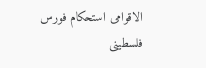الاقوامی استحکام فورس فلسطینی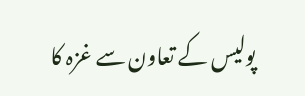پولیس کے تعاون سے غزہ کا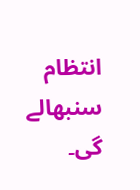انتظام سنبھالے گی۔